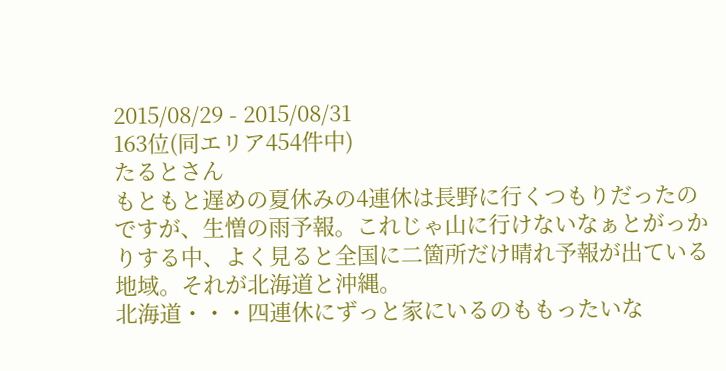2015/08/29 - 2015/08/31
163位(同エリア454件中)
たるとさん
もともと遅めの夏休みの4連休は長野に行くつもりだったのですが、生憎の雨予報。これじゃ山に行けないなぁとがっかりする中、よく見ると全国に二箇所だけ晴れ予報が出ている地域。それが北海道と沖縄。
北海道・・・四連休にずっと家にいるのももったいな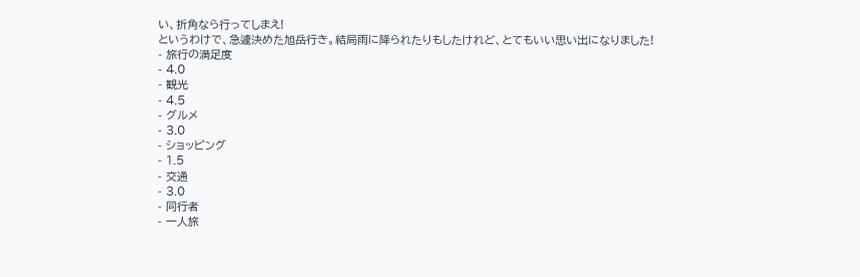い、折角なら行ってしまえ!
というわけで、急遽決めた旭岳行き。結局雨に降られたりもしたけれど、とてもいい思い出になりました!
- 旅行の満足度
- 4.0
- 観光
- 4.5
- グルメ
- 3.0
- ショッピング
- 1.5
- 交通
- 3.0
- 同行者
- 一人旅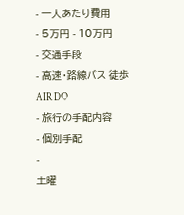- 一人あたり費用
- 5万円 - 10万円
- 交通手段
- 高速・路線バス 徒歩 AIR DO
- 旅行の手配内容
- 個別手配
-
土曜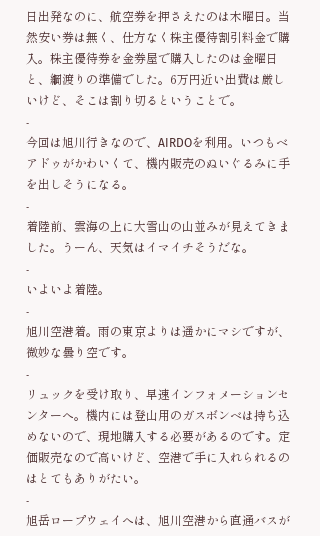日出発なのに、航空券を押さえたのは木曜日。当然安い券は無く、仕方なく株主優待割引料金で購入。株主優待券を金券屋で購入したのは金曜日と、綱渡りの準備でした。6万円近い出費は厳しいけど、そこは割り切るということで。
-
今回は旭川行きなので、AIRDOを利用。いつもベアドゥがかわいくて、機内販売のぬいぐるみに手を出しそうになる。
-
着陸前、雲海の上に大雪山の山並みが見えてきました。うーん、天気はイマイチそうだな。
-
いよいよ着陸。
-
旭川空港着。雨の東京よりは遥かにマシですが、微妙な曇り空です。
-
リュックを受け取り、早速インフォメーションセンターへ。機内には登山用のガスボンベは持ち込めないので、現地購入する必要があるのです。定価販売なので高いけど、空港で手に入れられるのはとてもありがたい。
-
旭岳ロープウェイへは、旭川空港から直通バスが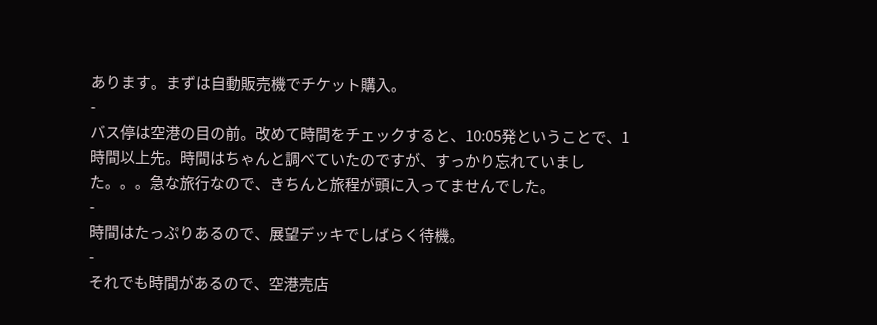あります。まずは自動販売機でチケット購入。
-
バス停は空港の目の前。改めて時間をチェックすると、10:05発ということで、1時間以上先。時間はちゃんと調べていたのですが、すっかり忘れていました。。。急な旅行なので、きちんと旅程が頭に入ってませんでした。
-
時間はたっぷりあるので、展望デッキでしばらく待機。
-
それでも時間があるので、空港売店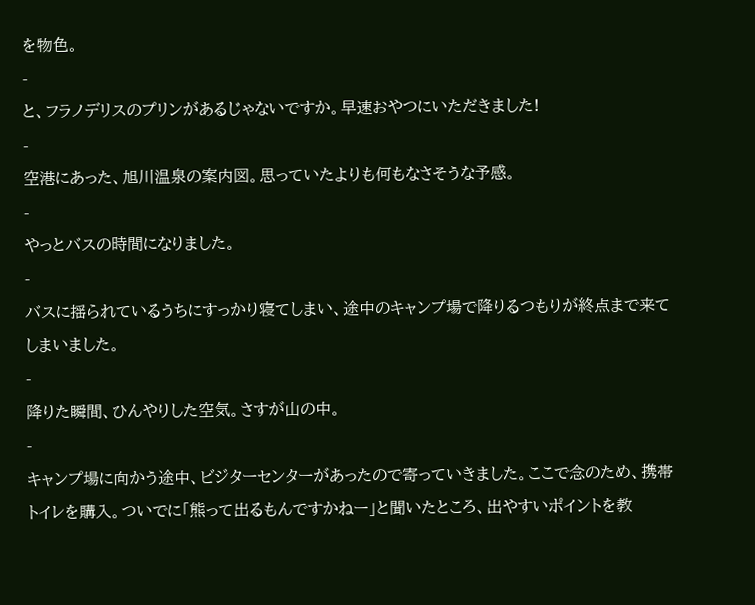を物色。
-
と、フラノデリスのプリンがあるじゃないですか。早速おやつにいただきました!
-
空港にあった、旭川温泉の案内図。思っていたよりも何もなさそうな予感。
-
やっとバスの時間になりました。
-
バスに揺られているうちにすっかり寝てしまい、途中のキャンプ場で降りるつもりが終点まで来てしまいました。
-
降りた瞬間、ひんやりした空気。さすが山の中。
-
キャンプ場に向かう途中、ビジターセンターがあったので寄っていきました。ここで念のため、携帯トイレを購入。ついでに「熊って出るもんですかねー」と聞いたところ、出やすいポイントを教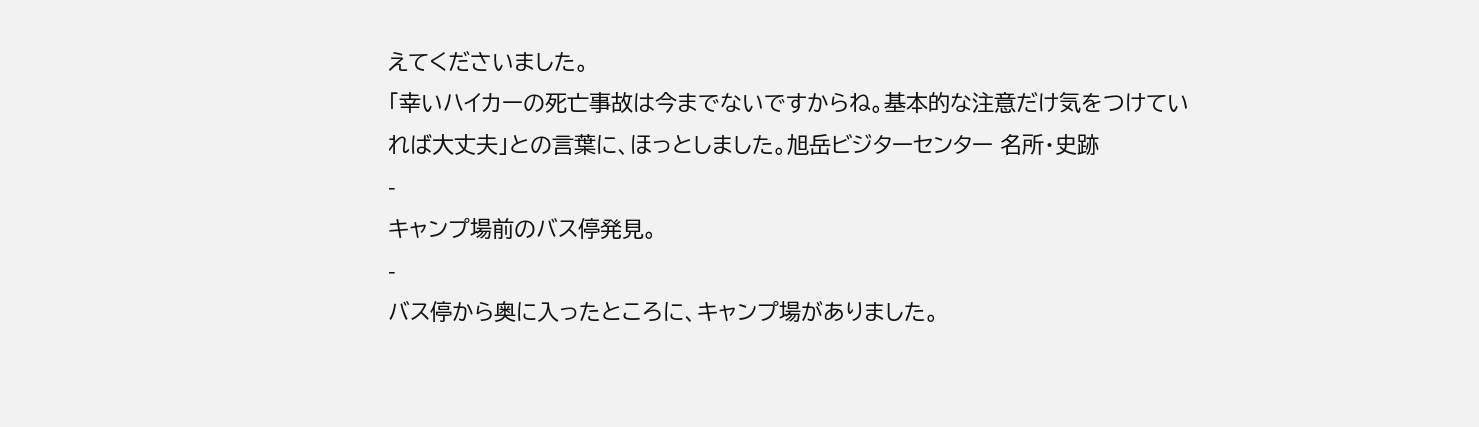えてくださいました。
「幸いハイカーの死亡事故は今までないですからね。基本的な注意だけ気をつけていれば大丈夫」との言葉に、ほっとしました。旭岳ビジターセンター 名所・史跡
-
キャンプ場前のバス停発見。
-
バス停から奥に入ったところに、キャンプ場がありました。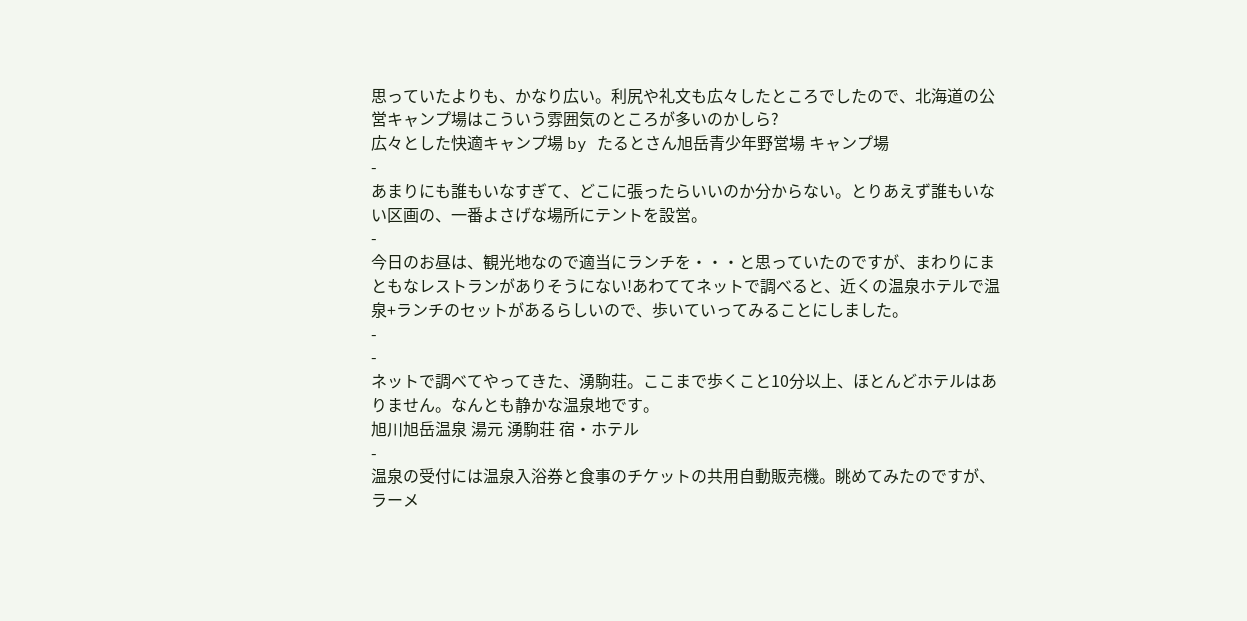思っていたよりも、かなり広い。利尻や礼文も広々したところでしたので、北海道の公営キャンプ場はこういう雰囲気のところが多いのかしら?
広々とした快適キャンプ場 by たるとさん旭岳青少年野営場 キャンプ場
-
あまりにも誰もいなすぎて、どこに張ったらいいのか分からない。とりあえず誰もいない区画の、一番よさげな場所にテントを設営。
-
今日のお昼は、観光地なので適当にランチを・・・と思っていたのですが、まわりにまともなレストランがありそうにない!あわててネットで調べると、近くの温泉ホテルで温泉+ランチのセットがあるらしいので、歩いていってみることにしました。
-
-
ネットで調べてやってきた、湧駒荘。ここまで歩くこと10分以上、ほとんどホテルはありません。なんとも静かな温泉地です。
旭川旭岳温泉 湯元 湧駒荘 宿・ホテル
-
温泉の受付には温泉入浴券と食事のチケットの共用自動販売機。眺めてみたのですが、ラーメ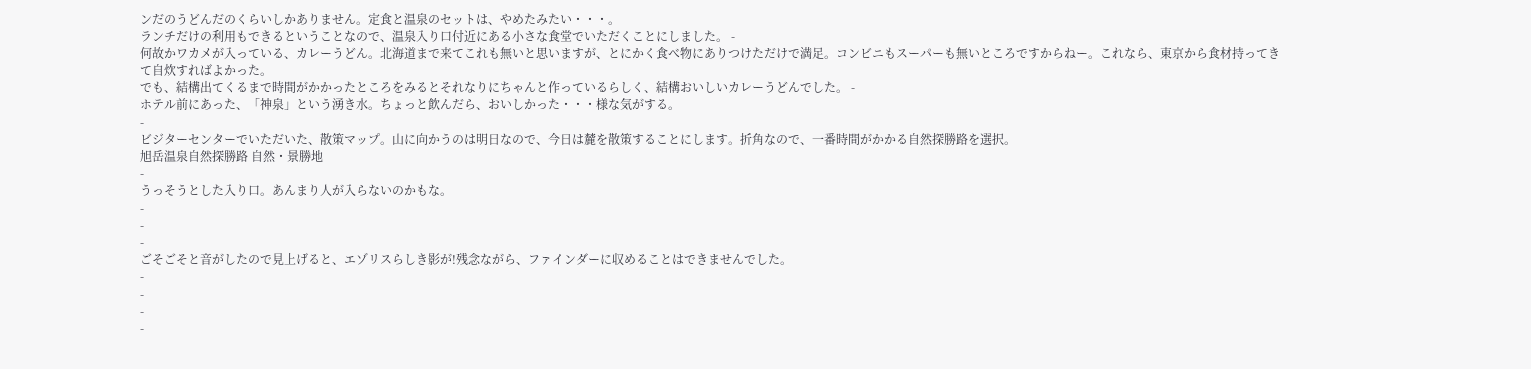ンだのうどんだのくらいしかありません。定食と温泉のセットは、やめたみたい・・・。
ランチだけの利用もできるということなので、温泉入り口付近にある小さな食堂でいただくことにしました。 -
何故かワカメが入っている、カレーうどん。北海道まで来てこれも無いと思いますが、とにかく食べ物にありつけただけで満足。コンビニもスーパーも無いところですからねー。これなら、東京から食材持ってきて自炊すればよかった。
でも、結構出てくるまで時間がかかったところをみるとそれなりにちゃんと作っているらしく、結構おいしいカレーうどんでした。 -
ホテル前にあった、「神泉」という湧き水。ちょっと飲んだら、おいしかった・・・様な気がする。
-
ビジターセンターでいただいた、散策マップ。山に向かうのは明日なので、今日は麓を散策することにします。折角なので、一番時間がかかる自然探勝路を選択。
旭岳温泉自然探勝路 自然・景勝地
-
うっそうとした入り口。あんまり人が入らないのかもな。
-
-
-
ごそごそと音がしたので見上げると、エゾリスらしき影が!残念ながら、ファインダーに収めることはできませんでした。
-
-
-
-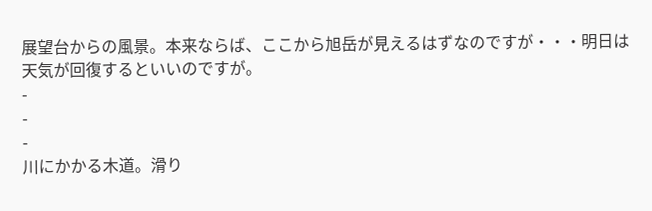展望台からの風景。本来ならば、ここから旭岳が見えるはずなのですが・・・明日は天気が回復するといいのですが。
-
-
-
川にかかる木道。滑り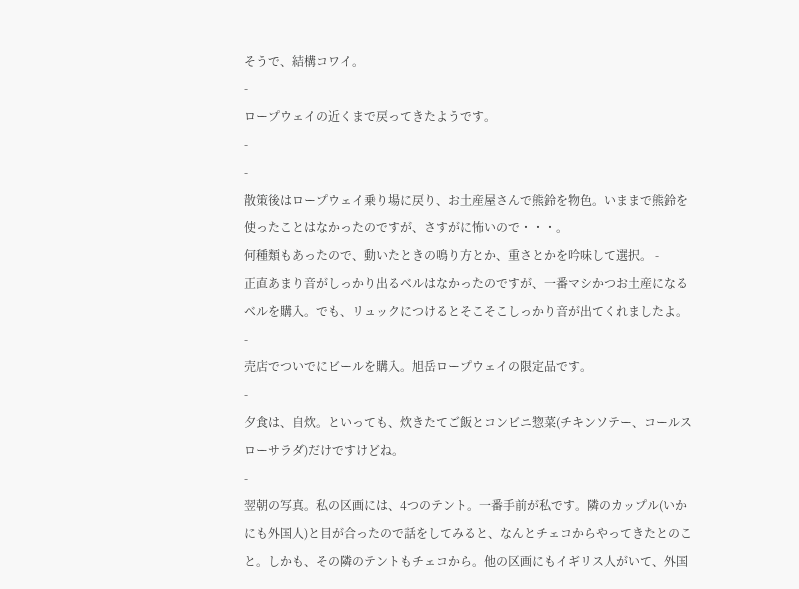そうで、結構コワイ。
-
ロープウェイの近くまで戻ってきたようです。
-
-
散策後はロープウェイ乗り場に戻り、お土産屋さんで熊鈴を物色。いままで熊鈴を使ったことはなかったのですが、さすがに怖いので・・・。
何種類もあったので、動いたときの鳴り方とか、重さとかを吟味して選択。 -
正直あまり音がしっかり出るベルはなかったのですが、一番マシかつお土産になるベルを購入。でも、リュックにつけるとそこそこしっかり音が出てくれましたよ。
-
売店でついでにビールを購入。旭岳ロープウェイの限定品です。
-
夕食は、自炊。といっても、炊きたてご飯とコンビニ惣菜(チキンソテー、コールスローサラダ)だけですけどね。
-
翌朝の写真。私の区画には、4つのテント。一番手前が私です。隣のカップル(いかにも外国人)と目が合ったので話をしてみると、なんとチェコからやってきたとのこと。しかも、その隣のテントもチェコから。他の区画にもイギリス人がいて、外国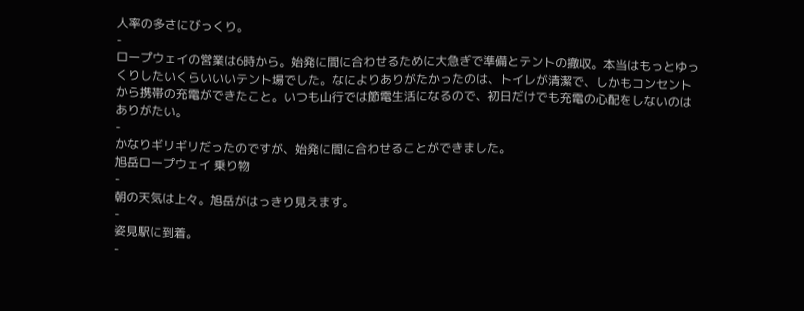人率の多さにびっくり。
-
ロープウェイの営業は6時から。始発に間に合わせるために大急ぎで準備とテントの撤収。本当はもっとゆっくりしたいくらいいいテント場でした。なによりありがたかったのは、トイレが清潔で、しかもコンセントから携帯の充電ができたこと。いつも山行では節電生活になるので、初日だけでも充電の心配をしないのはありがたい。
-
かなりギリギリだったのですが、始発に間に合わせることができました。
旭岳ロープウェイ 乗り物
-
朝の天気は上々。旭岳がはっきり見えます。
-
姿見駅に到着。
-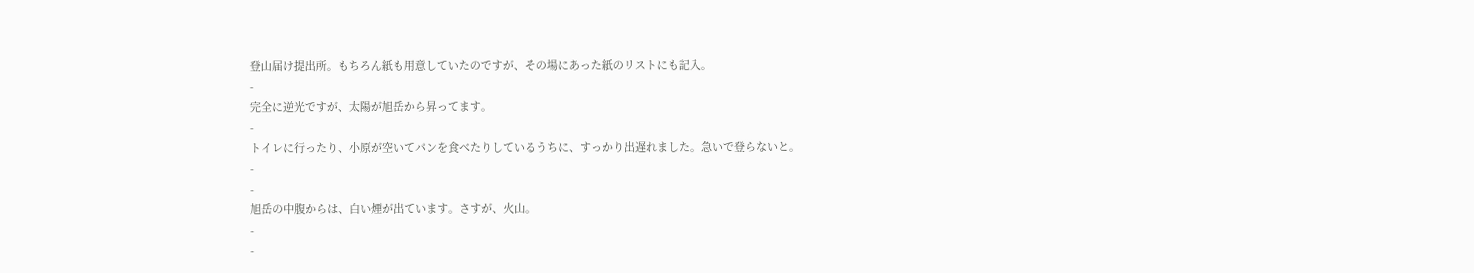登山届け提出所。もちろん紙も用意していたのですが、その場にあった紙のリストにも記入。
-
完全に逆光ですが、太陽が旭岳から昇ってます。
-
トイレに行ったり、小原が空いてパンを食べたりしているうちに、すっかり出遅れました。急いで登らないと。
-
-
旭岳の中腹からは、白い煙が出ています。さすが、火山。
-
-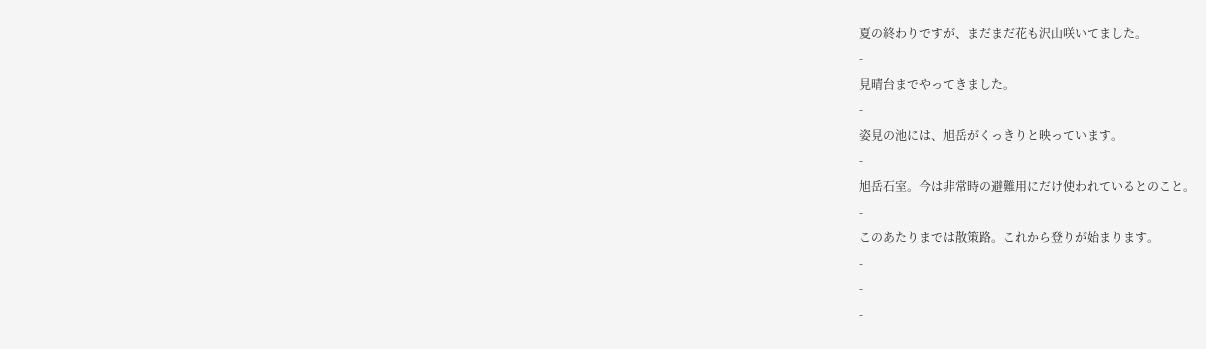夏の終わりですが、まだまだ花も沢山咲いてました。
-
見晴台までやってきました。
-
姿見の池には、旭岳がくっきりと映っています。
-
旭岳石室。今は非常時の避難用にだけ使われているとのこと。
-
このあたりまでは散策路。これから登りが始まります。
-
-
-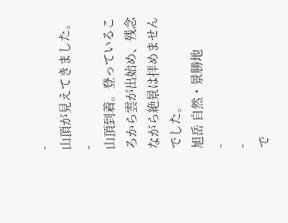-
山頂が見えてきました。
-
山頂到着。登っているころから雲が出始め、残念ながら絶景は拝めませんでした。
旭岳 自然・景勝地
-
-
で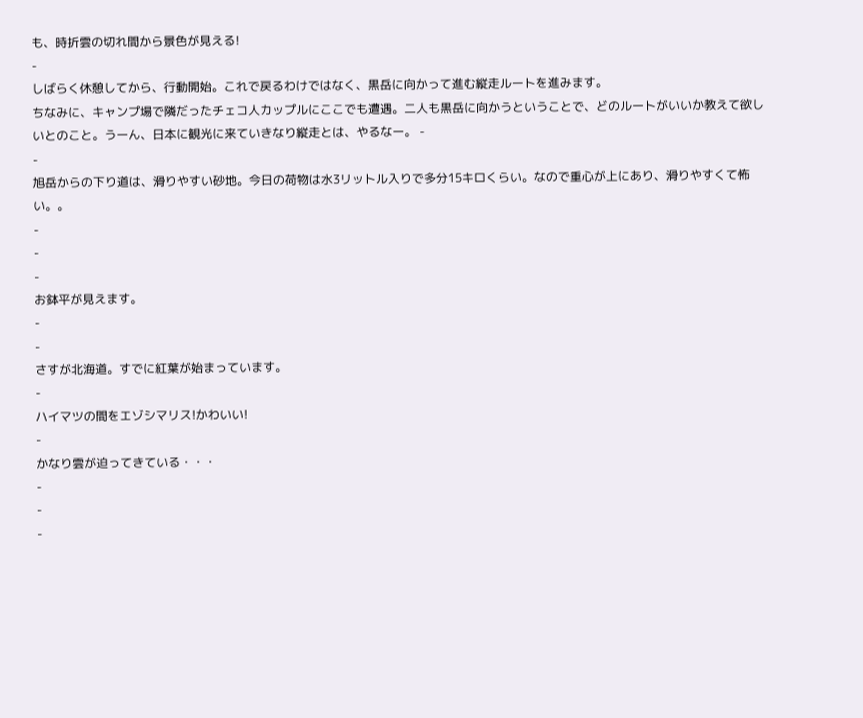も、時折雲の切れ間から景色が見える!
-
しばらく休憩してから、行動開始。これで戻るわけではなく、黒岳に向かって進む縦走ルートを進みます。
ちなみに、キャンプ場で隣だったチェコ人カップルにここでも遭遇。二人も黒岳に向かうということで、どのルートがいいか教えて欲しいとのこと。うーん、日本に観光に来ていきなり縦走とは、やるなー。 -
-
旭岳からの下り道は、滑りやすい砂地。今日の荷物は水3リットル入りで多分15キロくらい。なので重心が上にあり、滑りやすくて怖い。。
-
-
-
お鉢平が見えます。
-
-
さすが北海道。すでに紅葉が始まっています。
-
ハイマツの間をエゾシマリス!かわいい!
-
かなり雲が迫ってきている・・・
-
-
-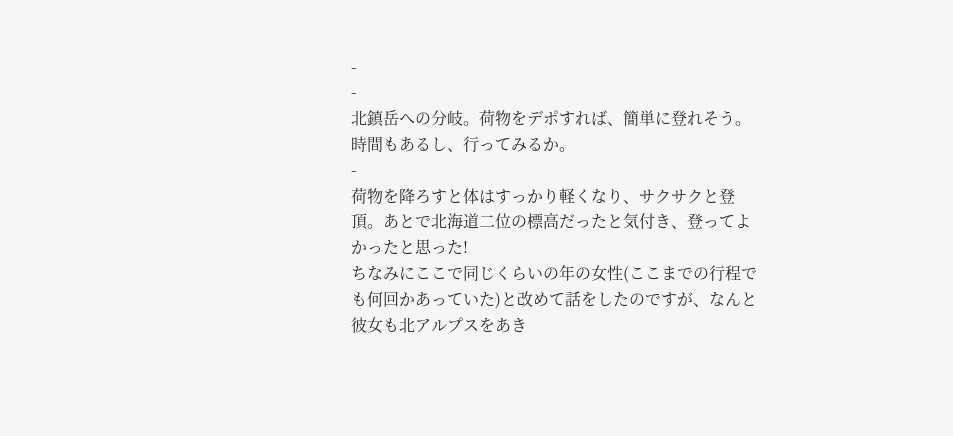-
-
北鎮岳への分岐。荷物をデポすれば、簡単に登れそう。時間もあるし、行ってみるか。
-
荷物を降ろすと体はすっかり軽くなり、サクサクと登頂。あとで北海道二位の標高だったと気付き、登ってよかったと思った!
ちなみにここで同じくらいの年の女性(ここまでの行程でも何回かあっていた)と改めて話をしたのですが、なんと彼女も北アルプスをあき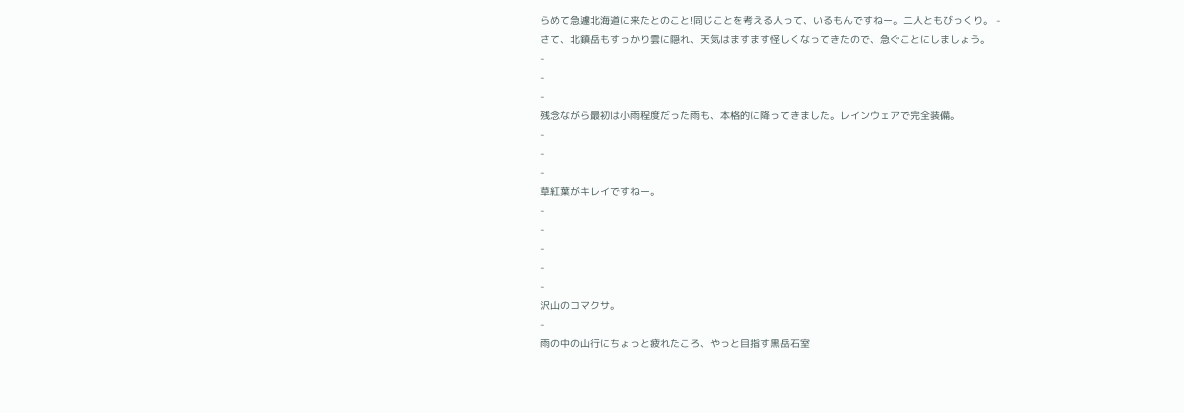らめて急遽北海道に来たとのこと!同じことを考える人って、いるもんですねー。二人ともびっくり。 -
さて、北鎮岳もすっかり雲に隠れ、天気はますます怪しくなってきたので、急ぐことにしましょう。
-
-
-
残念ながら最初は小雨程度だった雨も、本格的に降ってきました。レインウェアで完全装備。
-
-
-
草紅葉がキレイですねー。
-
-
-
-
-
沢山のコマクサ。
-
雨の中の山行にちょっと疲れたころ、やっと目指す黒岳石室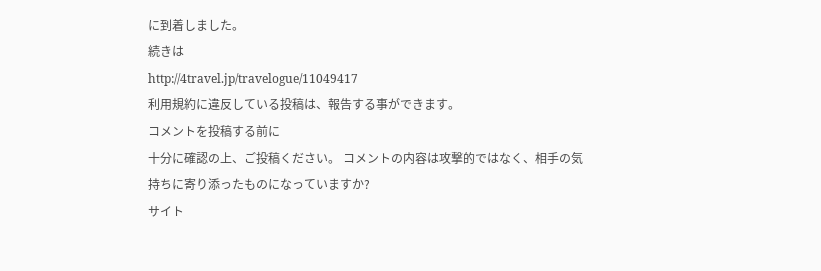に到着しました。
続きは
http://4travel.jp/travelogue/11049417
利用規約に違反している投稿は、報告する事ができます。
コメントを投稿する前に
十分に確認の上、ご投稿ください。 コメントの内容は攻撃的ではなく、相手の気持ちに寄り添ったものになっていますか?
サイト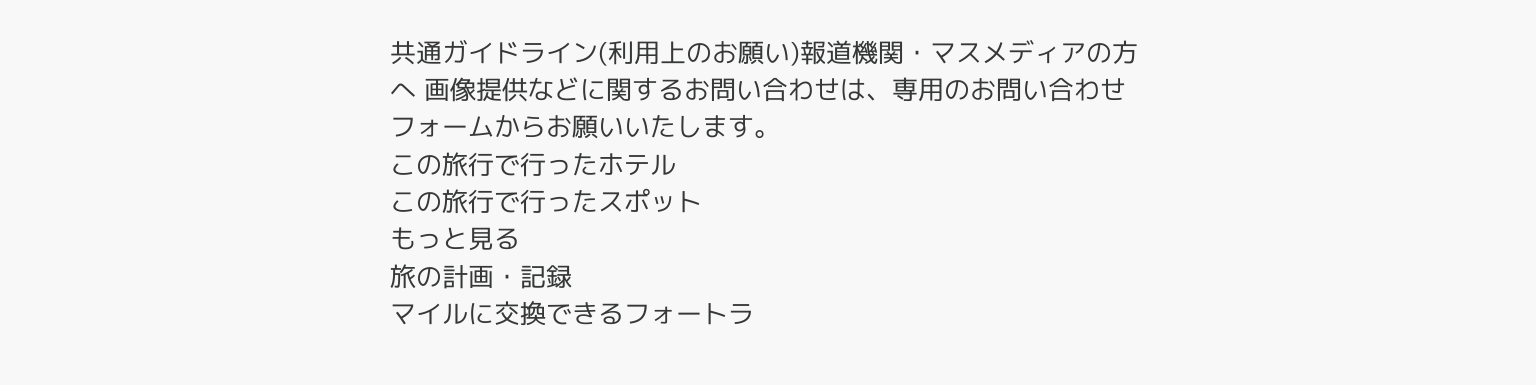共通ガイドライン(利用上のお願い)報道機関・マスメディアの方へ 画像提供などに関するお問い合わせは、専用のお問い合わせフォームからお願いいたします。
この旅行で行ったホテル
この旅行で行ったスポット
もっと見る
旅の計画・記録
マイルに交換できるフォートラ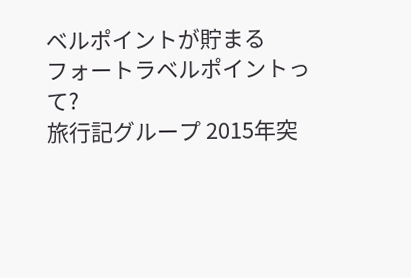ベルポイントが貯まる
フォートラベルポイントって?
旅行記グループ 2015年突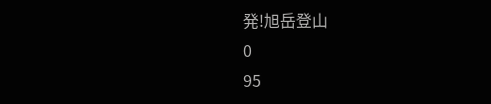発!旭岳登山
0
95